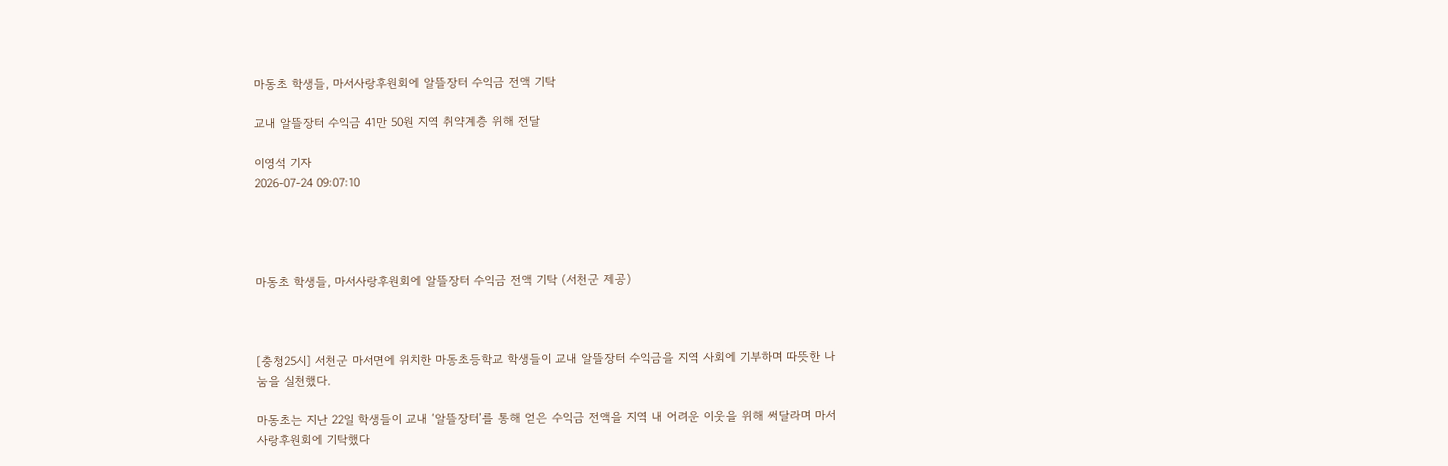마동초 학생들, 마서사랑후원회에 알뜰장터 수익금 전액 기탁

교내 알뜰장터 수익금 41만 50원 지역 취약계층 위해 전달

이영석 기자
2026-07-24 09:07:10




마동초 학생들, 마서사랑후원회에 알뜰장터 수익금 전액 기탁 (서천군 제공)



[충청25시] 서천군 마서면에 위치한 마동초등학교 학생들이 교내 알뜰장터 수익금을 지역 사회에 기부하며 따뜻한 나눔을 실천했다.

마동초는 지난 22일 학생들이 교내 ‘알뜰장터’를 통해 얻은 수익금 전액을 지역 내 어려운 이웃을 위해 써달라며 마서사랑후원회에 기탁했다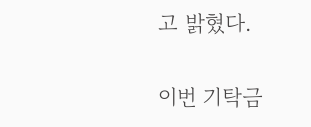고 밝혔다.

이번 기탁금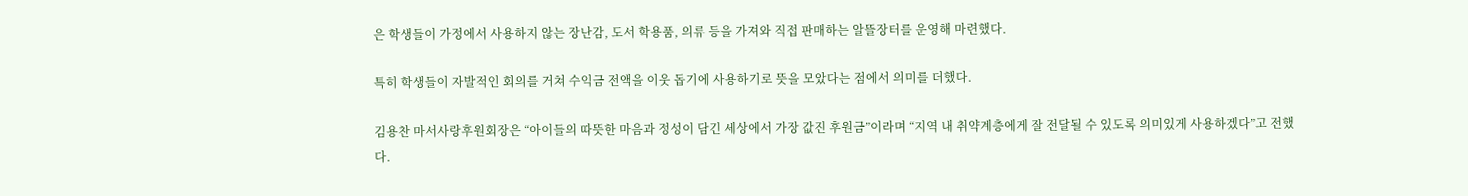은 학생들이 가정에서 사용하지 않는 장난감, 도서 학용품, 의류 등을 가져와 직접 판매하는 알뜰장터를 운영해 마련했다.

특히 학생들이 자발적인 회의를 거쳐 수익금 전액을 이웃 돕기에 사용하기로 뜻을 모았다는 점에서 의미를 더했다.

김용찬 마서사랑후원회장은 “아이들의 따뜻한 마음과 정성이 담긴 세상에서 가장 값진 후원금”이라며 “지역 내 취약계층에게 잘 전달될 수 있도록 의미있게 사용하겠다”고 전했다.